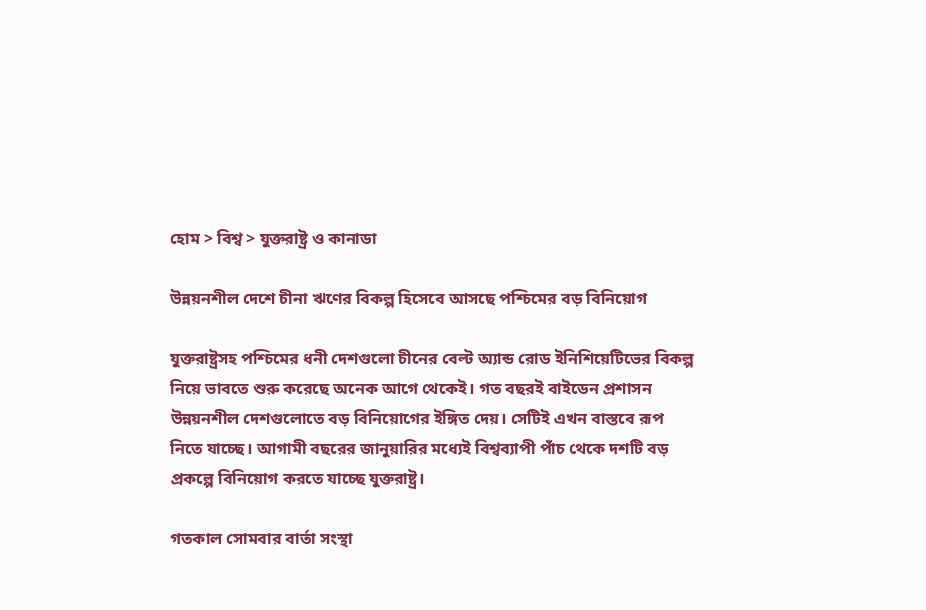হোম > বিশ্ব > যুক্তরাষ্ট্র ও কানাডা

উন্নয়নশীল দেশে চীনা ঋণের বিকল্প হিসেবে আসছে পশ্চিমের বড় বিনিয়োগ

যুক্তরাষ্ট্রসহ পশ্চিমের ধনী দেশগুলো চীনের বেল্ট অ্যান্ড রোড ইনিশিয়েটিভের বিকল্প নিয়ে ভাবতে শুরু করেছে অনেক আগে থেকেই। গত বছরই বাইডেন প্রশাসন উন্নয়নশীল দেশগুলোতে বড় বিনিয়োগের ইঙ্গিত দেয়। সেটিই এখন বাস্তবে রূপ নিতে যাচ্ছে। আগামী বছরের জানুয়ারির মধ্যেই বিশ্বব্যাপী পাঁচ থেকে দশটি বড় প্রকল্পে বিনিয়োগ করতে যাচ্ছে যুক্তরাষ্ট্র।

গতকাল সোমবার বার্তা সংস্থা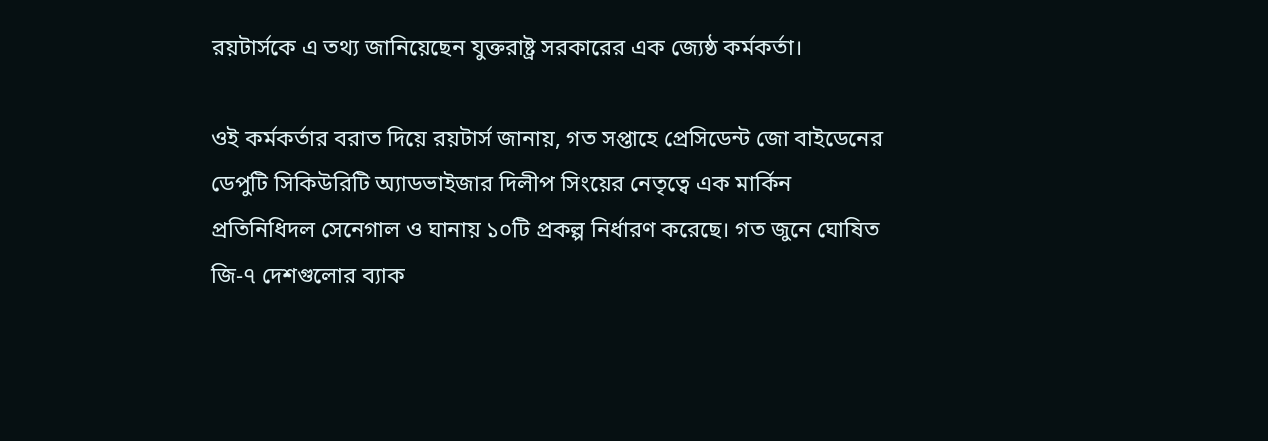রয়টার্সকে এ তথ্য জানিয়েছেন যুক্তরাষ্ট্র সরকারের এক জ্যে‍ষ্ঠ কর্মকর্তা।

ওই কর্মকর্তার বরাত দিয়ে রয়টার্স জানায়, গত সপ্তাহে প্রেসিডেন্ট জো বাইডেনের ডেপুটি সিকিউরিটি অ্যাডভাইজার দিলীপ সিংয়ের নেতৃত্বে এক মার্কিন প্রতিনিধিদল সেনেগাল ও ঘানায় ১০টি প্রকল্প নির্ধারণ করেছে। গত জুনে ঘোষিত জি-৭ দেশগুলোর ব্যাক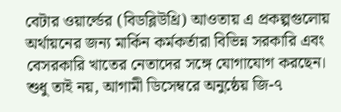বেটার ওয়ার্ল্ডের (বিডব্লিউথ্রি) আওতায় এ প্রকল্পগুলোয় অর্থায়নের জন্য মার্কিন কর্মকর্তারা বিভিন্ন সরকারি এবং বেসরকারি খাতের নেতাদের সঙ্গে যোগাযোগ করছেন। শুধু তাই নয়, আগামী ডিসেম্বরে অনুষ্ঠেয় জি-৭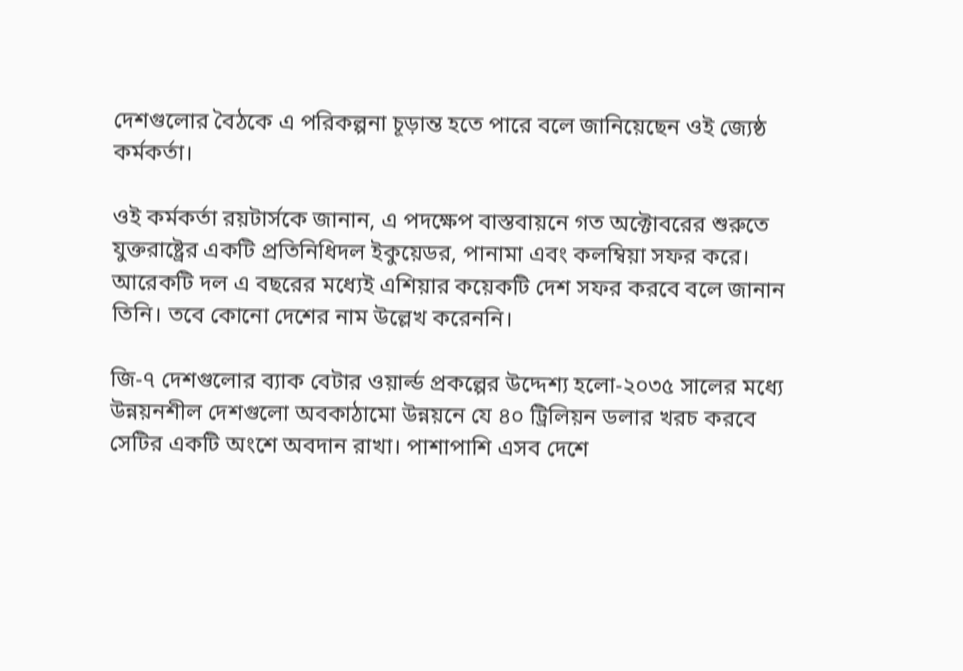দেশগুলোর বৈঠকে এ পরিকল্পনা চূড়ান্ত হতে পারে বলে জানিয়েছেন ওই জ্যেষ্ঠ কর্মকর্তা।

ওই কর্মকর্তা রয়টার্সকে জানান, এ পদক্ষেপ বাস্তবায়নে গত অক্টোবরের শুরুতে যুক্তরাষ্ট্রের একটি প্রতিনিধিদল ইকুয়েডর, পানামা এবং কলম্বিয়া সফর করে। আরেকটি দল এ বছরের মধ্যেই এশিয়ার কয়েকটি দেশ সফর করবে বলে জানান তিনি। তবে কোনো দেশের নাম উল্লেখ করেননি।

জি-৭ দেশগুলোর ব্যাক বেটার ওয়ার্ল্ড প্রকল্পের উদ্দেশ্য হলো-২০৩৫ সালের মধ্যে উন্নয়নশীল দেশগুলো অবকাঠামো উন্নয়নে যে ৪০ ট্রিলিয়ন ডলার খরচ করবে সেটির একটি অংশে অবদান রাখা। পাশাপাশি এসব দেশে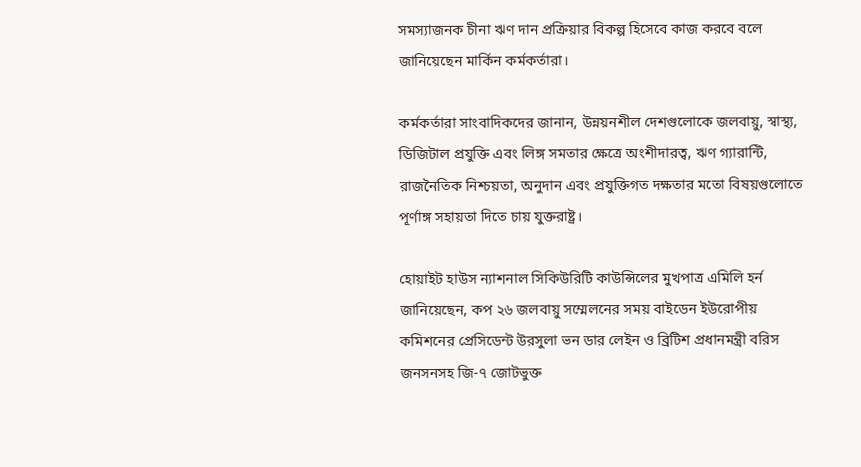সমস্যাজনক চীনা ঋণ দান প্রক্রিয়ার বিকল্প হিসেবে কাজ করবে বলে জানিয়েছেন মার্কিন কর্মকর্তারা।

কর্মকর্তারা সাংবাদিকদের জানান, উন্নয়নশীল দেশগুলোকে জলবায়ু, স্বাস্থ্য, ডিজিটাল প্রযুক্তি এবং লিঙ্গ সমতার ক্ষেত্রে অংশীদারত্ব, ঋণ গ্যারান্টি, রাজনৈতিক নিশ্চয়তা, অনুদান এবং প্রযুক্তিগত দক্ষতার মতো বিষয়গুলোতে পূর্ণাঙ্গ সহায়তা দিতে চায় যুক্তরাষ্ট্র।

হোয়াইট হাউস ন্যাশনাল সিকিউরিটি কাউন্সিলের মুখপাত্র এমিলি হর্ন জানিয়েছেন, কপ ২৬ জলবায়ু সম্মেলনের সময় বাইডেন ইউরোপীয় কমিশনের প্রেসিডেন্ট উরসুলা ভন ডার লেইন ও ব্রিটিশ প্রধানমন্ত্রী বরিস জনসনসহ জি-৭ জোটভুক্ত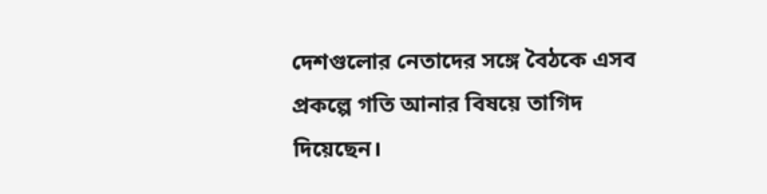দেশগুলোর নেতাদের সঙ্গে বৈঠকে এসব প্রকল্পে গতি আনার বিষয়ে তাগিদ দিয়েছেন।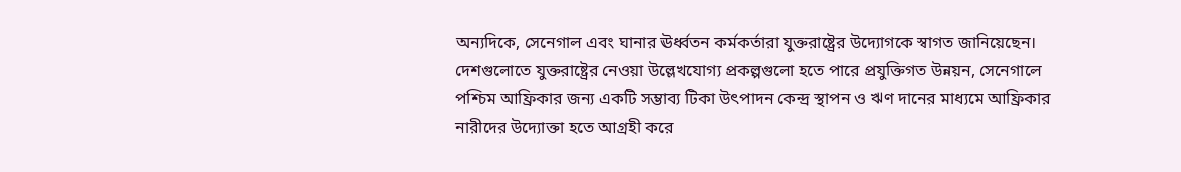অন্যদিকে, সেনেগাল এবং ঘানার ঊর্ধ্বতন কর্মকর্তারা যুক্তরাষ্ট্রের উদ্যোগকে স্বাগত জানিয়েছেন। দেশগুলোতে যুক্তরাষ্ট্রের নেওয়া উল্লেখযোগ্য প্রকল্পগুলো হতে পারে প্রযুক্তিগত উন্নয়ন, সেনেগালে পশ্চিম আফ্রিকার জন্য একটি সম্ভাব্য টিকা উৎপাদন কেন্দ্র স্থাপন ও ঋণ দানের মাধ্যমে আফ্রিকার নারীদের উদ্যোক্তা হতে আগ্রহী করে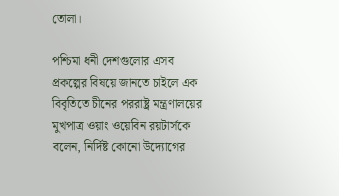তোলা।

পশ্চিমা ধনী দেশগুলোর এসব প্রকল্পের বিষয়ে জানতে চাইলে এক বিবৃতিতে চীনের পররাষ্ট্র মন্ত্রণালয়ের মুখপাত্র ওয়াং ওয়েবিন রয়টার্সকে বলেন, নির্দিষ্ট কোনো উদ্যোগের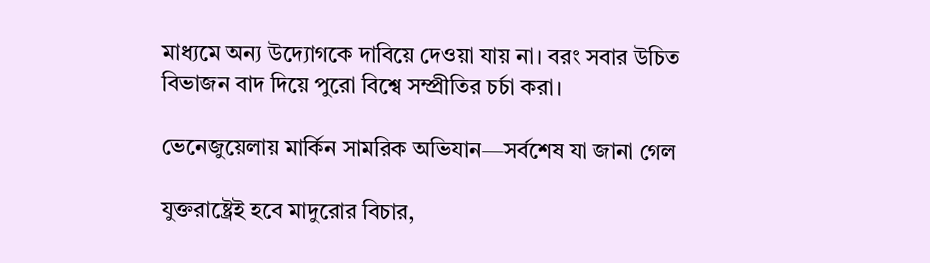মাধ্যমে অন্য উদ্যোগকে দাবিয়ে দেওয়া যায় না। বরং সবার উচিত বিভাজন বাদ দিয়ে পুরো বিশ্বে সম্প্রীতির চর্চা করা।

ভেনেজুয়েলায় মার্কিন সামরিক অভিযান—সর্বশেষ যা জানা গেল

যুক্তরাষ্ট্রেই হবে মাদুরোর বিচার,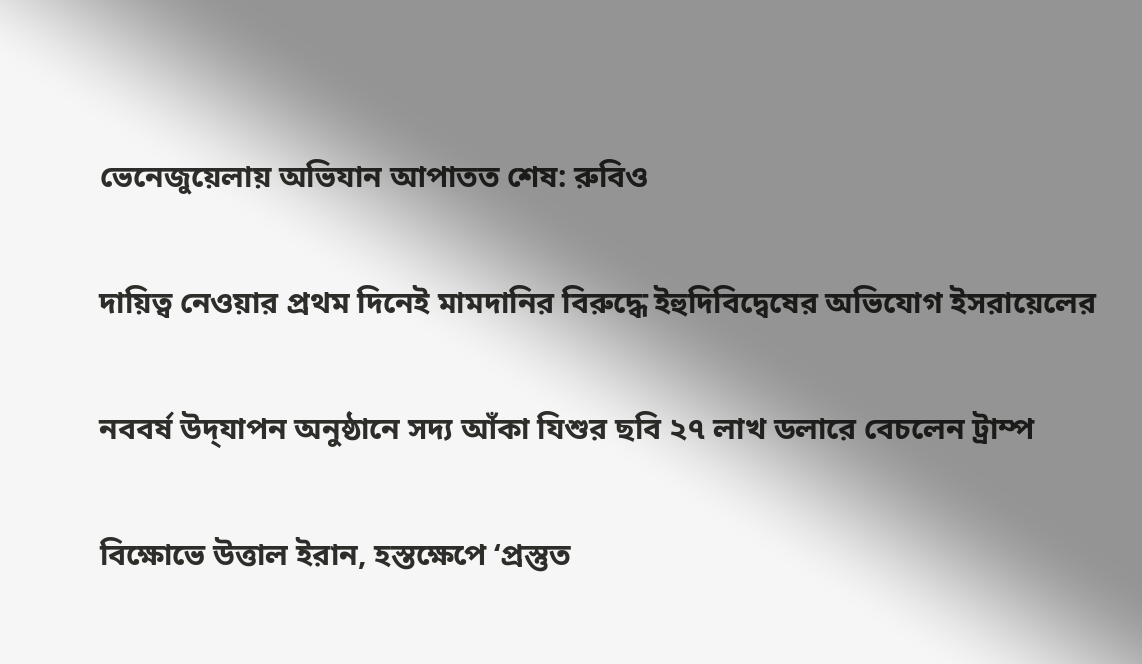ভেনেজুয়েলায় অভিযান আপাতত শেষ: রুবিও

দায়িত্ব নেওয়ার প্রথম দিনেই মামদানির বিরুদ্ধে ইহুদিবিদ্বেষের অভিযোগ ইসরায়েলের

নববর্ষ উদ্‌যাপন অনুষ্ঠানে সদ্য আঁকা যিশুর ছবি ২৭ লাখ ডলারে বেচলেন ট্রাম্প

বিক্ষোভে উত্তাল ইরান, হস্তক্ষেপে ‘প্রস্তুত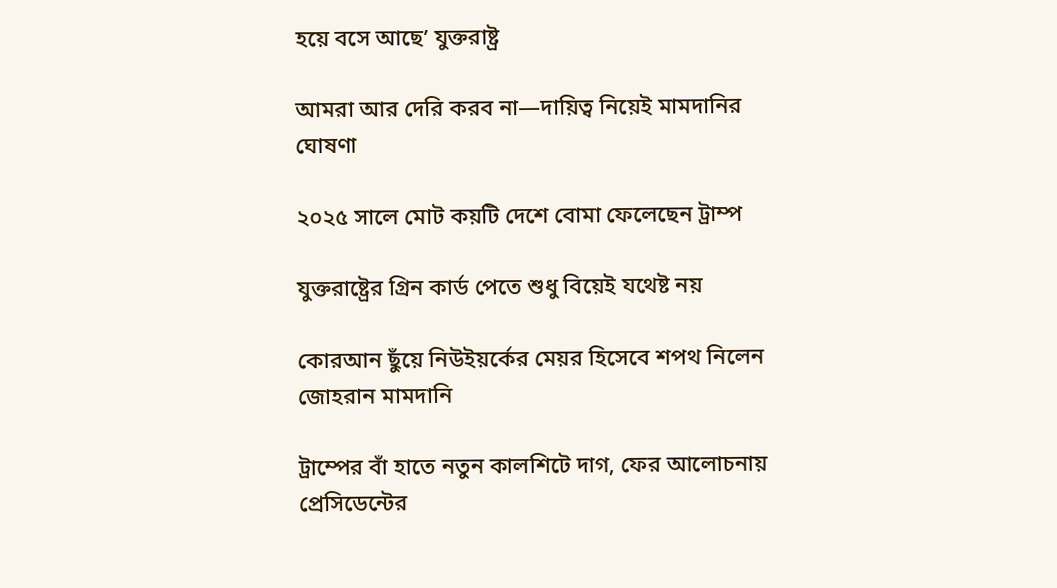হয়ে বসে আছে’ যুক্তরাষ্ট্র

আমরা আর দেরি করব না—দায়িত্ব নিয়েই মামদানির ঘোষণা

২০২৫ সালে মোট কয়টি দেশে বোমা ফেলেছেন ট্রাম্প

যুক্তরাষ্ট্রের গ্রিন কার্ড পেতে শুধু বিয়েই যথেষ্ট নয়

কোরআন ছুঁয়ে নিউইয়র্কের মেয়র হিসেবে শপথ নিলেন জোহরান মামদানি

ট্রাম্পের বাঁ হাতে নতুন কালশিটে দাগ, ফের আলোচনায় প্রেসিডেন্টের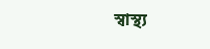স্বাস্থ্য